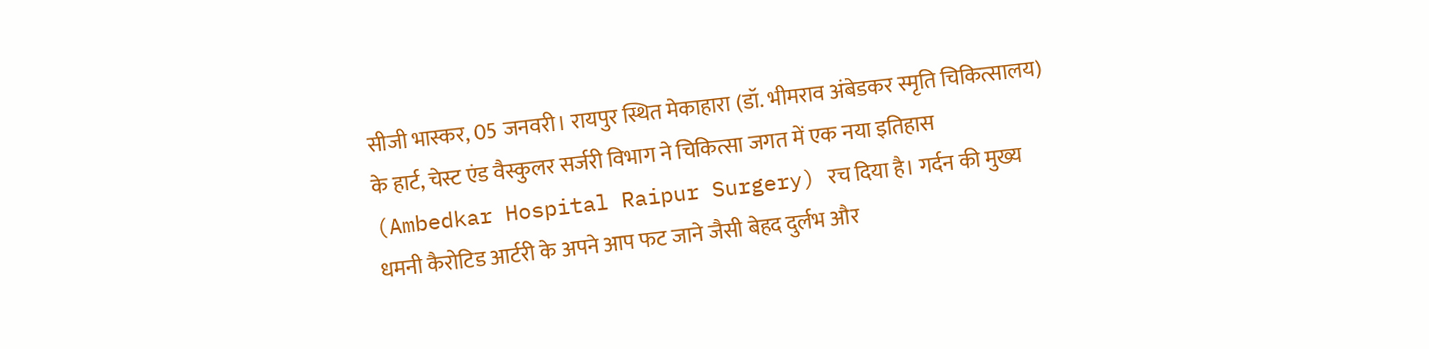सीजी भास्कर, 05 जनवरी। रायपुर स्थित मेकाहारा (डॉ. भीमराव अंबेडकर स्मृति चिकित्सालय) के हार्ट, चेस्ट एंड वैस्कुलर सर्जरी विभाग ने चिकित्सा जगत में एक नया इतिहास (Ambedkar Hospital Raipur Surgery) रच दिया है। गर्दन की मुख्य धमनी कैरोटिड आर्टरी के अपने आप फट जाने जैसी बेहद दुर्लभ और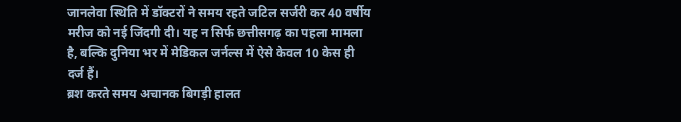जानलेवा स्थिति में डॉक्टरों ने समय रहते जटिल सर्जरी कर 40 वर्षीय मरीज को नई जिंदगी दी। यह न सिर्फ छत्तीसगढ़ का पहला मामला है, बल्कि दुनिया भर में मेडिकल जर्नल्स में ऐसे केवल 10 केस ही दर्ज हैं।
ब्रश करते समय अचानक बिगड़ी हालत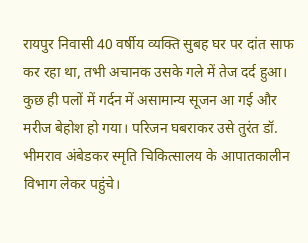रायपुर निवासी 40 वर्षीय व्यक्ति सुबह घर पर दांत साफ कर रहा था, तभी अचानक उसके गले में तेज दर्द हुआ। कुछ ही पलों में गर्दन में असामान्य सूजन आ गई और मरीज बेहोश हो गया। परिजन घबराकर उसे तुरंत डॉ. भीमराव अंबेडकर स्मृति चिकित्सालय के आपातकालीन विभाग लेकर पहुंचे।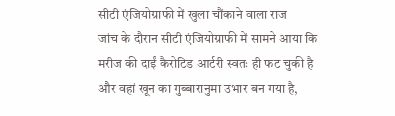सीटी एंजियोग्राफी में खुला चौंकाने वाला राज
जांच के दौरान सीटी एंजियोग्राफी में सामने आया कि मरीज की दाईं कैरोटिड आर्टरी स्वतः ही फट चुकी है और वहां खून का गुब्बारानुमा उभार बन गया है,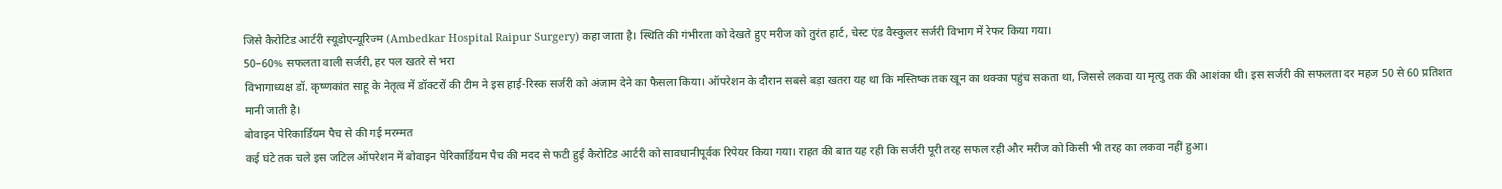जिसे कैरोटिड आर्टरी स्यूडोएन्यूरिज्म (Ambedkar Hospital Raipur Surgery) कहा जाता है। स्थिति की गंभीरता को देखते हुए मरीज को तुरंत हार्ट, चेस्ट एंड वैस्कुलर सर्जरी विभाग में रेफर किया गया।
50–60% सफलता वाली सर्जरी, हर पल खतरे से भरा
विभागाध्यक्ष डॉ. कृष्णकांत साहू के नेतृत्व में डॉक्टरों की टीम ने इस हाई-रिस्क सर्जरी को अंजाम देने का फैसला किया। ऑपरेशन के दौरान सबसे बड़ा खतरा यह था कि मस्तिष्क तक खून का थक्का पहुंच सकता था, जिससे लकवा या मृत्यु तक की आशंका थी। इस सर्जरी की सफलता दर महज 50 से 60 प्रतिशत मानी जाती है।
बोवाइन पेरिकार्डियम पैच से की गई मरम्मत
कई घंटे तक चले इस जटिल ऑपरेशन में बोवाइन पेरिकार्डियम पैच की मदद से फटी हुई कैरोटिड आर्टरी को सावधानीपूर्वक रिपेयर किया गया। राहत की बात यह रही कि सर्जरी पूरी तरह सफल रही और मरीज को किसी भी तरह का लकवा नहीं हुआ।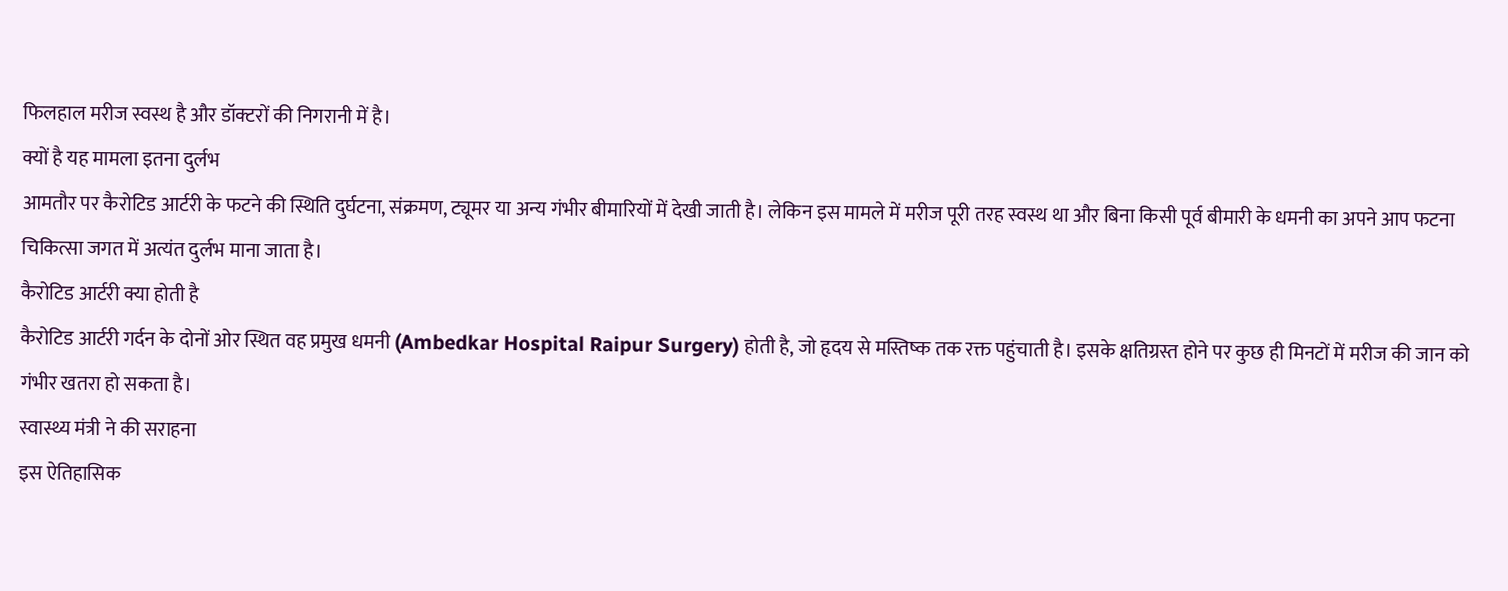फिलहाल मरीज स्वस्थ है और डॉक्टरों की निगरानी में है।
क्यों है यह मामला इतना दुर्लभ
आमतौर पर कैरोटिड आर्टरी के फटने की स्थिति दुर्घटना, संक्रमण, ट्यूमर या अन्य गंभीर बीमारियों में देखी जाती है। लेकिन इस मामले में मरीज पूरी तरह स्वस्थ था और बिना किसी पूर्व बीमारी के धमनी का अपने आप फटना चिकित्सा जगत में अत्यंत दुर्लभ माना जाता है।
कैरोटिड आर्टरी क्या होती है
कैरोटिड आर्टरी गर्दन के दोनों ओर स्थित वह प्रमुख धमनी (Ambedkar Hospital Raipur Surgery) होती है, जो हृदय से मस्तिष्क तक रक्त पहुंचाती है। इसके क्षतिग्रस्त होने पर कुछ ही मिनटों में मरीज की जान को गंभीर खतरा हो सकता है।
स्वास्थ्य मंत्री ने की सराहना
इस ऐतिहासिक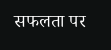सफलता पर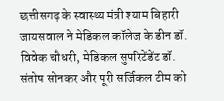छत्तीसगढ़ के स्वास्थ्य मंत्री श्याम बिहारी जायसवाल ने मेडिकल कॉलेज के डीन डॉ. विवेक चौधरी, मेडिकल सुपरिटेंडेंट डॉ. संतोष सोनकर और पूरी सर्जिकल टीम को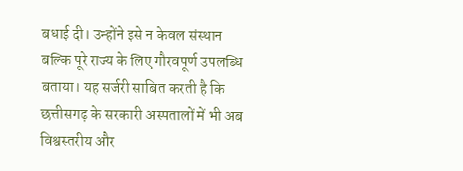बधाई दी। उन्होंने इसे न केवल संस्थान बल्कि पूरे राज्य के लिए गौरवपूर्ण उपलब्धि बताया। यह सर्जरी साबित करती है कि छत्तीसगढ़ के सरकारी अस्पतालों में भी अब विश्वस्तरीय और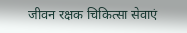जीवन रक्षक चिकित्सा सेवाएं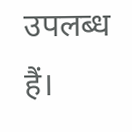उपलब्ध हैं।